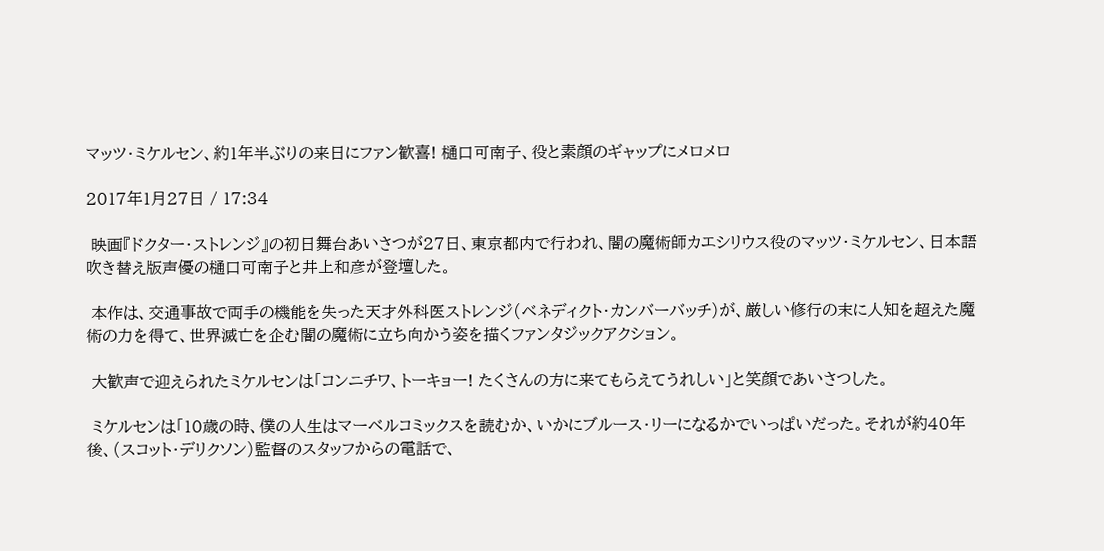マッツ・ミケルセン、約1年半ぶりの来日にファン歓喜! 樋口可南子、役と素顔のギャップにメロメロ

2017年1月27日 / 17:34

 映画『ドクター・ストレンジ』の初日舞台あいさつが27日、東京都内で行われ、闇の魔術師カエシリウス役のマッツ・ミケルセン、日本語吹き替え版声優の樋口可南子と井上和彦が登壇した。

 本作は、交通事故で両手の機能を失った天才外科医ストレンジ(ベネディクト・カンバーバッチ)が、厳しい修行の末に人知を超えた魔術の力を得て、世界滅亡を企む闇の魔術に立ち向かう姿を描くファンタジックアクション。

 大歓声で迎えられたミケルセンは「コンニチワ、トーキョー! たくさんの方に来てもらえてうれしい」と笑顔であいさつした。

 ミケルセンは「10歳の時、僕の人生はマーベルコミックスを読むか、いかにブルース・リーになるかでいっぱいだった。それが約40年後、(スコット・デリクソン)監督のスタッフからの電話で、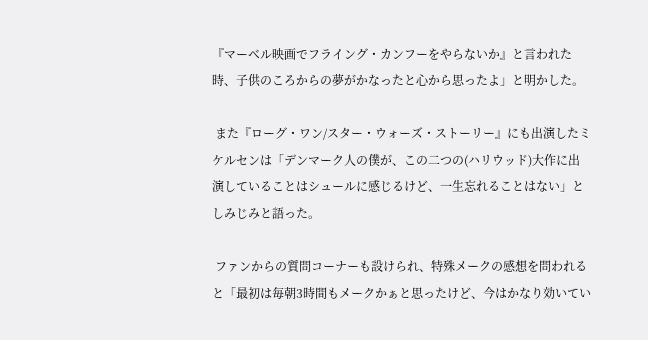『マーベル映画でフライング・カンフーをやらないか』と言われた時、子供のころからの夢がかなったと心から思ったよ」と明かした。

 また『ローグ・ワン/スター・ウォーズ・ストーリー』にも出演したミケルセンは「デンマーク人の僕が、この二つの(ハリウッド)大作に出演していることはシュールに感じるけど、一生忘れることはない」としみじみと語った。

 ファンからの質問コーナーも設けられ、特殊メークの感想を問われると「最初は毎朝3時間もメークかぁと思ったけど、今はかなり効いてい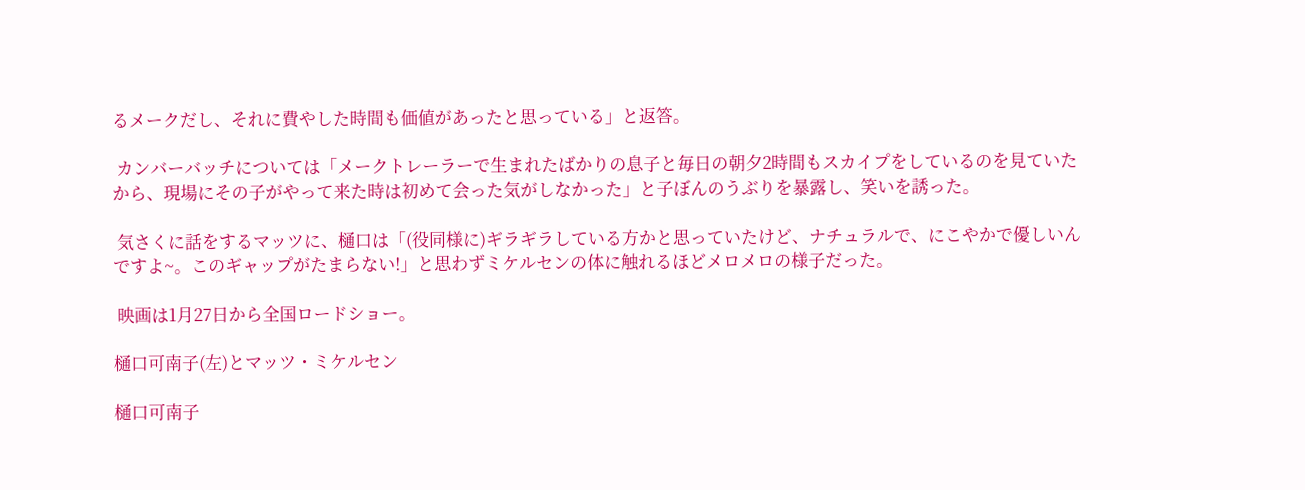るメークだし、それに費やした時間も価値があったと思っている」と返答。

 カンバーバッチについては「メークトレーラーで生まれたばかりの息子と毎日の朝夕2時間もスカイプをしているのを見ていたから、現場にその子がやって来た時は初めて会った気がしなかった」と子ぼんのうぶりを暴露し、笑いを誘った。

 気さくに話をするマッツに、樋口は「(役同様に)ギラギラしている方かと思っていたけど、ナチュラルで、にこやかで優しいんですよ~。このギャップがたまらない!」と思わずミケルセンの体に触れるほどメロメロの様子だった。

 映画は1月27日から全国ロードショー。

樋口可南子(左)とマッツ・ミケルセン

樋口可南子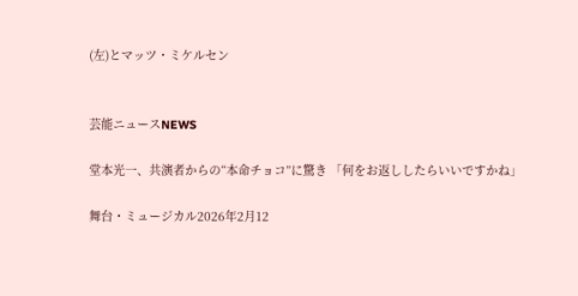(左)とマッツ・ミケルセン


芸能ニュースNEWS

堂本光一、共演者からの“本命チョコ”に驚き 「何をお返ししたらいいですかね」

舞台・ミュージカル2026年2月12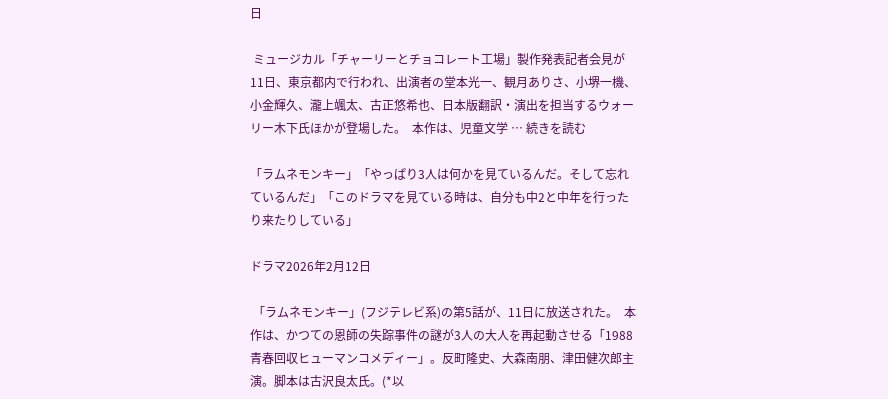日

 ミュージカル「チャーリーとチョコレート工場」製作発表記者会見が11日、東京都内で行われ、出演者の堂本光一、観月ありさ、小堺一機、小金輝久、瀧上颯太、古正悠希也、日本版翻訳・演出を担当するウォーリー木下氏ほかが登場した。  本作は、児童文学 … 続きを読む

「ラムネモンキー」「やっぱり3人は何かを見ているんだ。そして忘れているんだ」「このドラマを見ている時は、自分も中2と中年を行ったり来たりしている」

ドラマ2026年2月12日

 「ラムネモンキー」(フジテレビ系)の第5話が、11日に放送された。  本作は、かつての恩師の失踪事件の謎が3人の大人を再起動させる「1988青春回収ヒューマンコメディー」。反町隆史、大森南朋、津田健次郎主演。脚本は古沢良太氏。(*以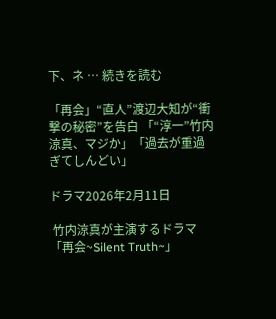下、ネ … 続きを読む

「再会」“直人”渡辺大知が“衝撃の秘密”を告白 「“淳一”竹内涼真、マジか」「過去が重過ぎてしんどい」

ドラマ2026年2月11日

 竹内涼真が主演するドラマ「再会~Silent Truth~」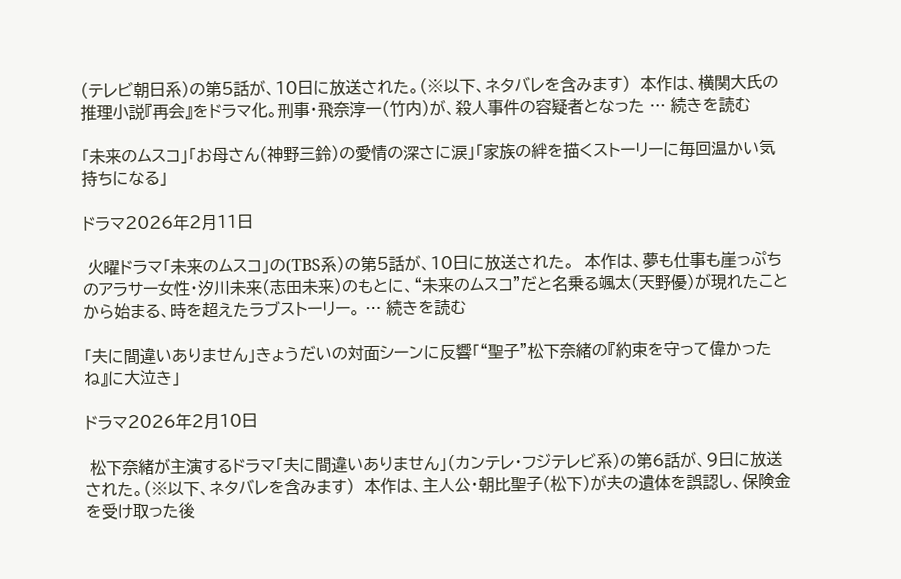(テレビ朝日系)の第5話が、10日に放送された。(※以下、ネタバレを含みます)  本作は、横関大氏の推理小説『再会』をドラマ化。刑事・飛奈淳一(竹内)が、殺人事件の容疑者となった … 続きを読む

「未来のムスコ」「お母さん(神野三鈴)の愛情の深さに涙」「家族の絆を描くストーリーに毎回温かい気持ちになる」

ドラマ2026年2月11日

 火曜ドラマ「未来のムスコ」の(TBS系)の第5話が、10日に放送された。  本作は、夢も仕事も崖っぷちのアラサー女性・汐川未来(志田未来)のもとに、“未来のムスコ”だと名乗る颯太(天野優)が現れたことから始まる、時を超えたラブストーリー。 … 続きを読む

「夫に間違いありません」きょうだいの対面シーンに反響「“聖子”松下奈緒の『約束を守って偉かったね』に大泣き」

ドラマ2026年2月10日

 松下奈緒が主演するドラマ「夫に間違いありません」(カンテレ・フジテレビ系)の第6話が、9日に放送された。(※以下、ネタバレを含みます)  本作は、主人公・朝比聖子(松下)が夫の遺体を誤認し、保険金を受け取った後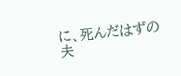に、死んだはずの夫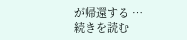が帰還する … 続きを読む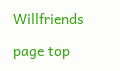Willfriends

page top